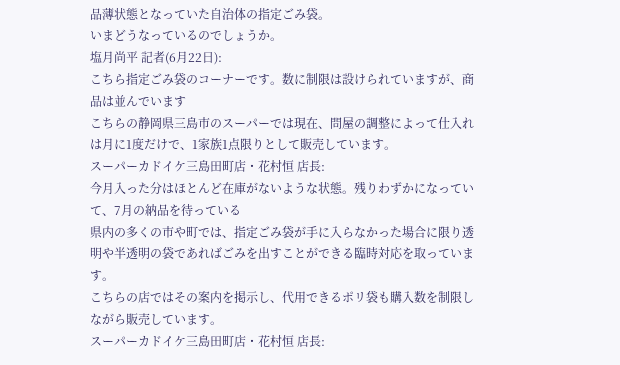品薄状態となっていた自治体の指定ごみ袋。
いまどうなっているのでしょうか。
塩月尚平 記者(6月22日):
こちら指定ごみ袋のコーナーです。数に制限は設けられていますが、商品は並んでいます
こちらの静岡県三島市のスーパーでは現在、問屋の調整によって仕入れは月に1度だけで、1家族1点限りとして販売しています。
スーパーカドイケ三島田町店・花村恒 店長:
今月入った分はほとんど在庫がないような状態。残りわずかになっていて、7月の納品を待っている
県内の多くの市や町では、指定ごみ袋が手に入らなかった場合に限り透明や半透明の袋であればごみを出すことができる臨時対応を取っています。
こちらの店ではその案内を掲示し、代用できるポリ袋も購入数を制限しながら販売しています。
スーパーカドイケ三島田町店・花村恒 店長: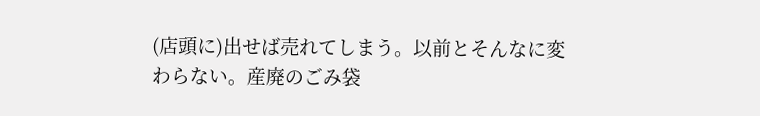(店頭に)出せば売れてしまう。以前とそんなに変わらない。産廃のごみ袋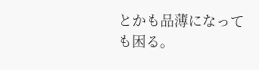とかも品薄になっても困る。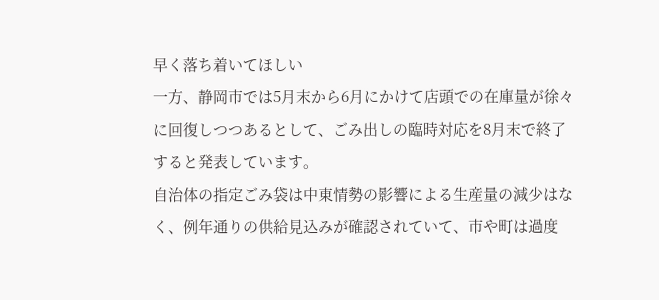早く落ち着いてほしい
一方、静岡市では5月末から6月にかけて店頭での在庫量が徐々に回復しつつあるとして、ごみ出しの臨時対応を8月末で終了すると発表しています。
自治体の指定ごみ袋は中東情勢の影響による生産量の減少はなく、例年通りの供給見込みが確認されていて、市や町は過度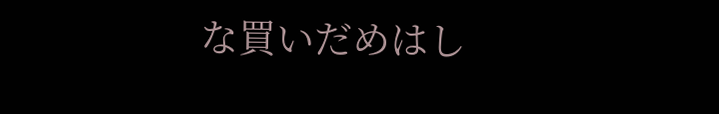な買いだめはし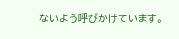ないよう呼びかけています。